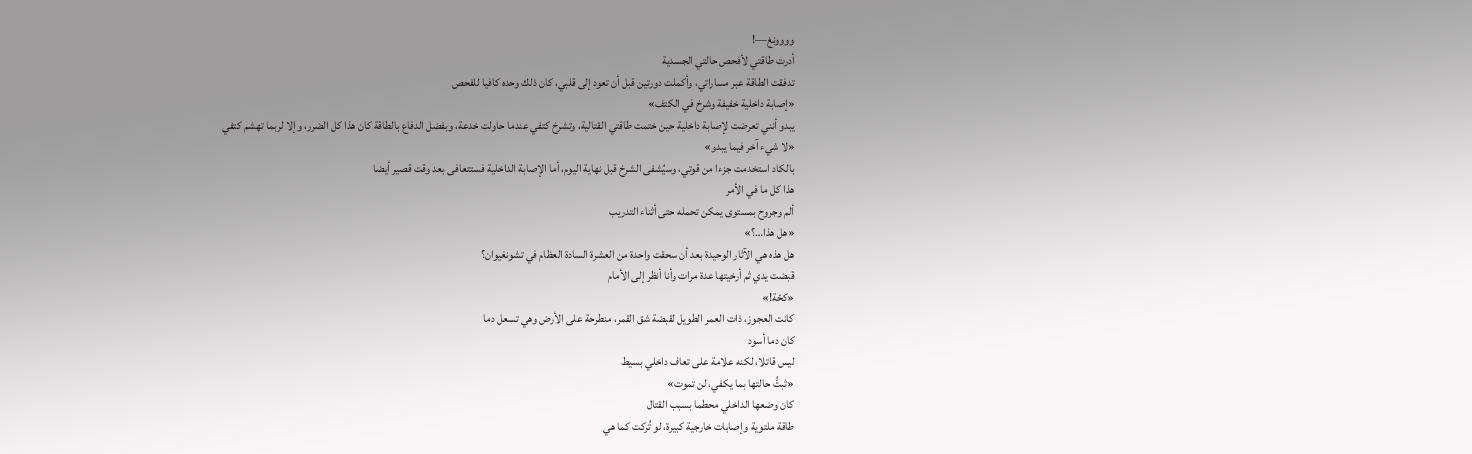وووونغ—!
أدرت طاقتي لأفحص حالتي الجسدية
تدفقت الطاقة عبر مساراتي، وأكملت دورتين قبل أن تعود إلى قلبي، كان ذلك وحده كافيا للفحص
«إصابة داخلية خفيفة وشرخ في الكتف»
يبدو أنني تعرضت لإصابة داخلية حين ختمت طاقتي القتالية، وتشرخ كتفي عندما حاولت خدعة، وبفضل الدفاع بالطاقة كان هذا كل الضرر، وإلا لربما تهشم كتفي
«لا شيء آخر فيما يبدو»
بالكاد استخدمت جزءا من قوتي، وسيُشفى الشرخ قبل نهاية اليوم، أما الإصابة الداخلية فستتعافى بعد وقت قصير أيضا
هذا كل ما في الأمر
ألم وجروح بمستوى يمكن تحمله حتى أثناء التدريب
«هل هذا…؟»
هل هذه هي الآثار الوحيدة بعد أن سحقت واحدة من العشرة السادة العظام في تشونغيوان؟
قبضت يدي ثم أرخيتها عدة مرات وأنا أنظر إلى الأمام
«كحّة!»
كانت العجوز، ذات العمر الطويل لقبضة شق القمر، منطرحة على الأرض وهي تسعل دما
كان دما أسود
ليس قاتلا، لكنه علامة على تعاف داخلي بسيط
«ثبتُّ حالتها بما يكفي، لن تموت»
كان وضعها الداخلي محطما بسبب القتال
طاقة ملتوية وإصابات خارجية كبيرة، لو تُركت كما هي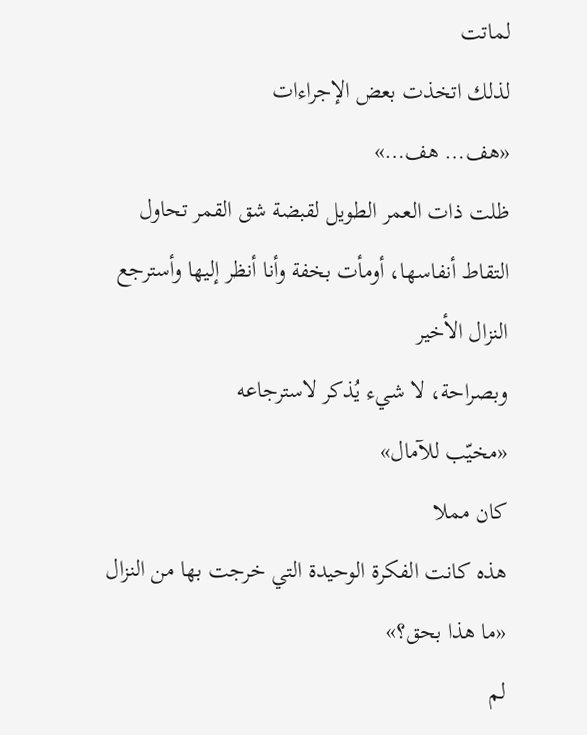لماتت
لذلك اتخذت بعض الإجراءات
«هف… هف…»
ظلت ذات العمر الطويل لقبضة شق القمر تحاول التقاط أنفاسها، أومأت بخفة وأنا أنظر إليها وأسترجع النزال الأخير
وبصراحة، لا شيء يُذكر لاسترجاعه
«مخيّب للآمال»
كان مملا
هذه كانت الفكرة الوحيدة التي خرجت بها من النزال
«ما هذا بحق؟»
لم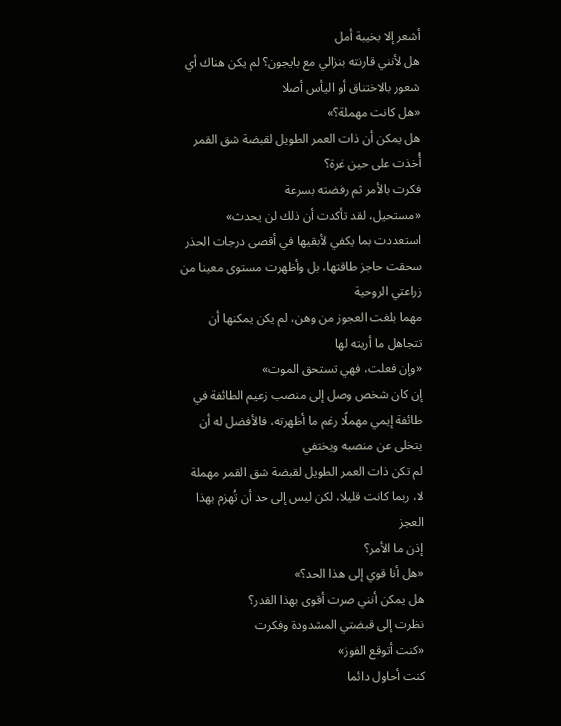أشعر إلا بخيبة أمل
هل لأنني قارنته بنزالي مع بايجون؟ لم يكن هناك أي شعور بالاختناق أو اليأس أصلا
«هل كانت مهملة؟»
هل يمكن أن ذات العمر الطويل لقبضة شق القمر أُخذت على حين غرة؟
فكرت بالأمر ثم رفضته بسرعة
«مستحيل، لقد تأكدت أن ذلك لن يحدث»
استعددت بما يكفي لأبقيها في أقصى درجات الحذر
سحقت حاجز طاقتها، بل وأظهرت مستوى معينا من زراعتي الروحية
مهما بلغت العجوز من وهن، لم يكن يمكنها أن تتجاهل ما أريته لها
«وإن فعلت، فهي تستحق الموت»
إن كان شخص وصل إلى منصب زعيم الطائفة في طائفة إيمي مهملًا رغم ما أظهرته، فالأفضل له أن يتخلى عن منصبه ويختفي
لم تكن ذات العمر الطويل لقبضة شق القمر مهملة
لا، ربما كانت قليلا، لكن ليس إلى حد أن تُهزم بهذا العجز
إذن ما الأمر؟
«هل أنا قوي إلى هذا الحد؟»
هل يمكن أنني صرت أقوى بهذا القدر؟
نظرت إلى قبضتي المشدودة وفكرت
«كنت أتوقع الفوز»
كنت أحاول دائما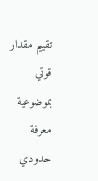تقييم مقدار قوتي بموضوعية
معرفة حدودي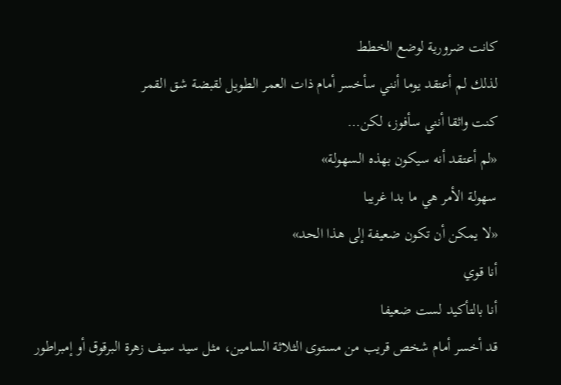كانت ضرورية لوضع الخطط
لذلك لم أعتقد يوما أنني سأخسر أمام ذات العمر الطويل لقبضة شق القمر
كنت واثقا أنني سأفوز، لكن…
«لم أعتقد أنه سيكون بهذه السهولة»
سهولة الأمر هي ما بدا غريبا
«لا يمكن أن تكون ضعيفة إلى هذا الحد»
أنا قوي
أنا بالتأكيد لست ضعيفا
قد أخسر أمام شخص قريب من مستوى الثلاثة السامين، مثل سيد سيف زهرة البرقوق أو إمبراطور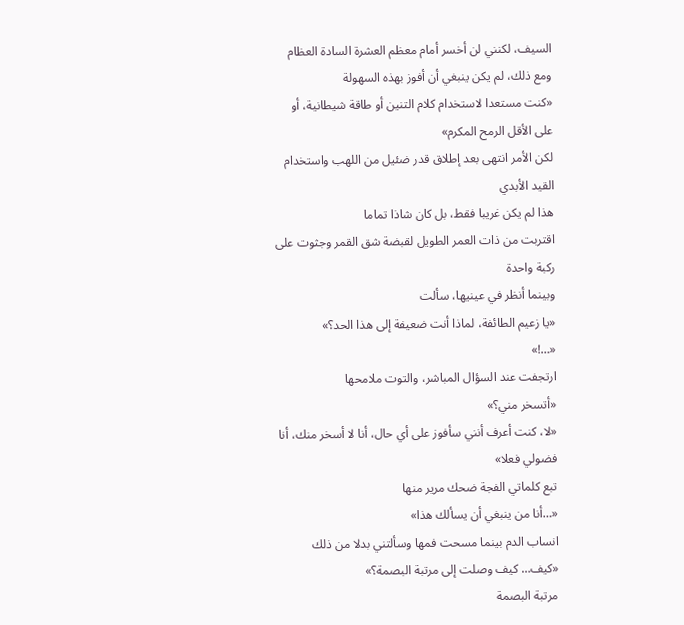السيف، لكنني لن أخسر أمام معظم العشرة السادة العظام
ومع ذلك، لم يكن ينبغي أن أفوز بهذه السهولة
«كنت مستعدا لاستخدام كلام التنين أو طاقة شيطانية، أو على الأقل الرمح المكرم»
لكن الأمر انتهى بعد إطلاق قدر ضئيل من اللهب واستخدام القيد الأبدي
هذا لم يكن غريبا فقط، بل كان شاذا تماما
اقتربت من ذات العمر الطويل لقبضة شق القمر وجثوت على ركبة واحدة
وبينما أنظر في عينيها، سألت
«يا زعيم الطائفة، لماذا أنت ضعيفة إلى هذا الحد؟»
«…!»
ارتجفت عند السؤال المباشر، والتوت ملامحها
«أتسخر مني؟»
«لا، كنت أعرف أنني سأفوز على أي حال، أنا لا أسخر منك، أنا فضولي فعلا»
تبع كلماتي الفجة ضحك مرير منها
«…أنا من ينبغي أن يسألك هذا»
انساب الدم بينما مسحت فمها وسألتني بدلا من ذلك
«كيف… كيف وصلت إلى مرتبة البصمة؟»
مرتبة البصمة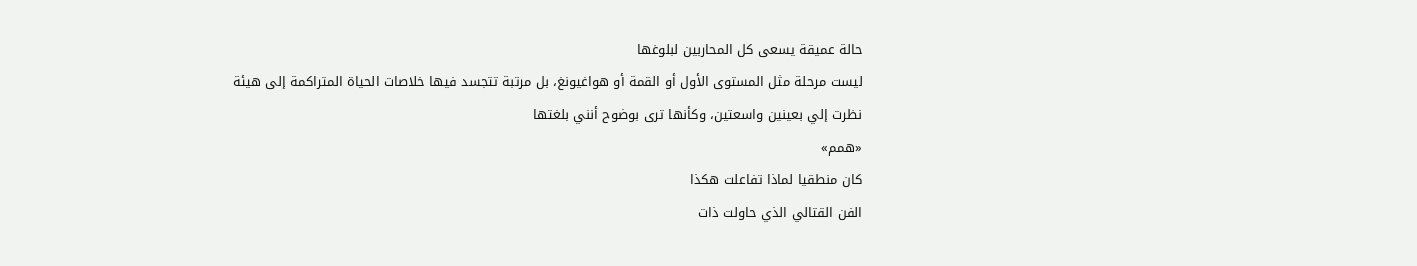حالة عميقة يسعى كل المحاربين لبلوغها
ليست مرحلة مثل المستوى الأول أو القمة أو هواغيونغ، بل مرتبة تتجسد فيها خلاصات الحياة المتراكمة إلى هيئة
نظرت إلي بعينين واسعتين، وكأنها ترى بوضوح أنني بلغتها
«همم»
كان منطقيا لماذا تفاعلت هكذا
الفن القتالي الذي حاولت ذات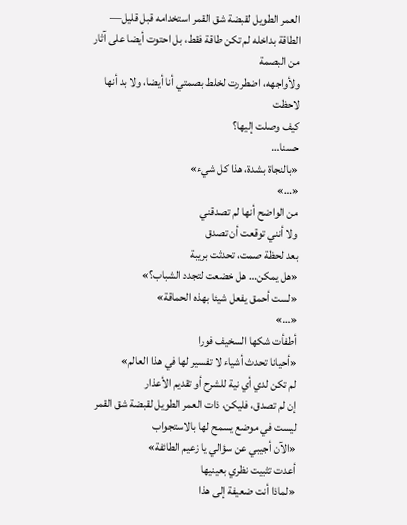العمر الطويل لقبضة شق القمر استخدامه قبل قليل—
الطاقة بداخله لم تكن طاقة فقط، بل احتوت أيضا على آثار من البصمة
ولأواجهه، اضطررت لخلط بصمتي أنا أيضا، ولا بد أنها لاحظت
كيف وصلت إليها؟
حسنا…
«بالنجاة بشدة، هذا كل شيء»
«…»
من الواضح أنها لم تصدقني
ولا أنني توقعت أن تصدق
بعد لحظة صمت، تحدثت بريبة
«هل يمكن… هل خضعت لتجدد الشباب؟»
«لست أحمق يفعل شيئا بهذه الحماقة»
«…»
أطفأت شكها السخيف فورا
«أحيانا تحدث أشياء لا تفسير لها في هذا العالم»
لم تكن لدي أي نية للشرح أو تقديم الأعذار
إن لم تصدق، فليكن، ذات العمر الطويل لقبضة شق القمر ليست في موضع يسمح لها بالاستجواب
«الآن أجيبي عن سؤالي يا زعيم الطائفة»
أعدت تثبيت نظري بعينيها
«لماذا أنت ضعيفة إلى هذا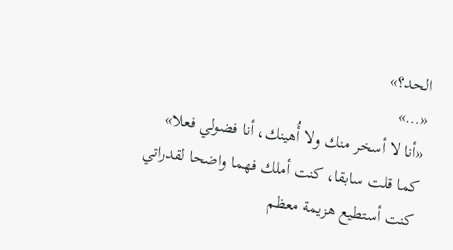الحد؟»
«…»
«أنا لا أسخر منك ولا أُهينك، أنا فضولي فعلا»
كما قلت سابقا، كنت أملك فهما واضحا لقدراتي
كنت أستطيع هزيمة معظم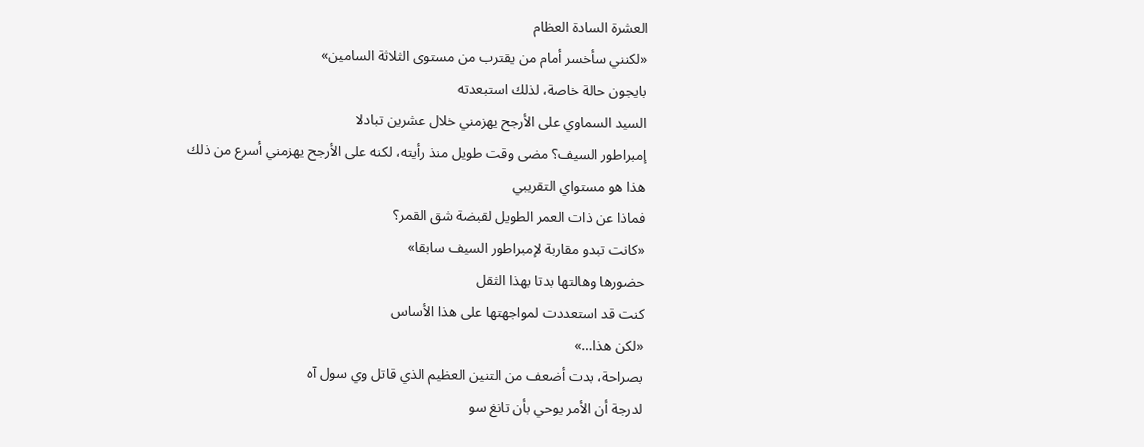العشرة السادة العظام
«لكنني سأخسر أمام من يقترب من مستوى الثلاثة السامين»
بايجون حالة خاصة، لذلك استبعدته
السيد السماوي على الأرجح يهزمني خلال عشرين تبادلا
إمبراطور السيف؟ مضى وقت طويل منذ رأيته، لكنه على الأرجح يهزمني أسرع من ذلك
هذا هو مستواي التقريبي
فماذا عن ذات العمر الطويل لقبضة شق القمر؟
«كانت تبدو مقاربة لإمبراطور السيف سابقا»
حضورها وهالتها بدتا بهذا الثقل
كنت قد استعددت لمواجهتها على هذا الأساس
«لكن هذا…»
بصراحة، بدت أضعف من التنين العظيم الذي قاتل وي سول آه
لدرجة أن الأمر يوحي بأن تانغ سو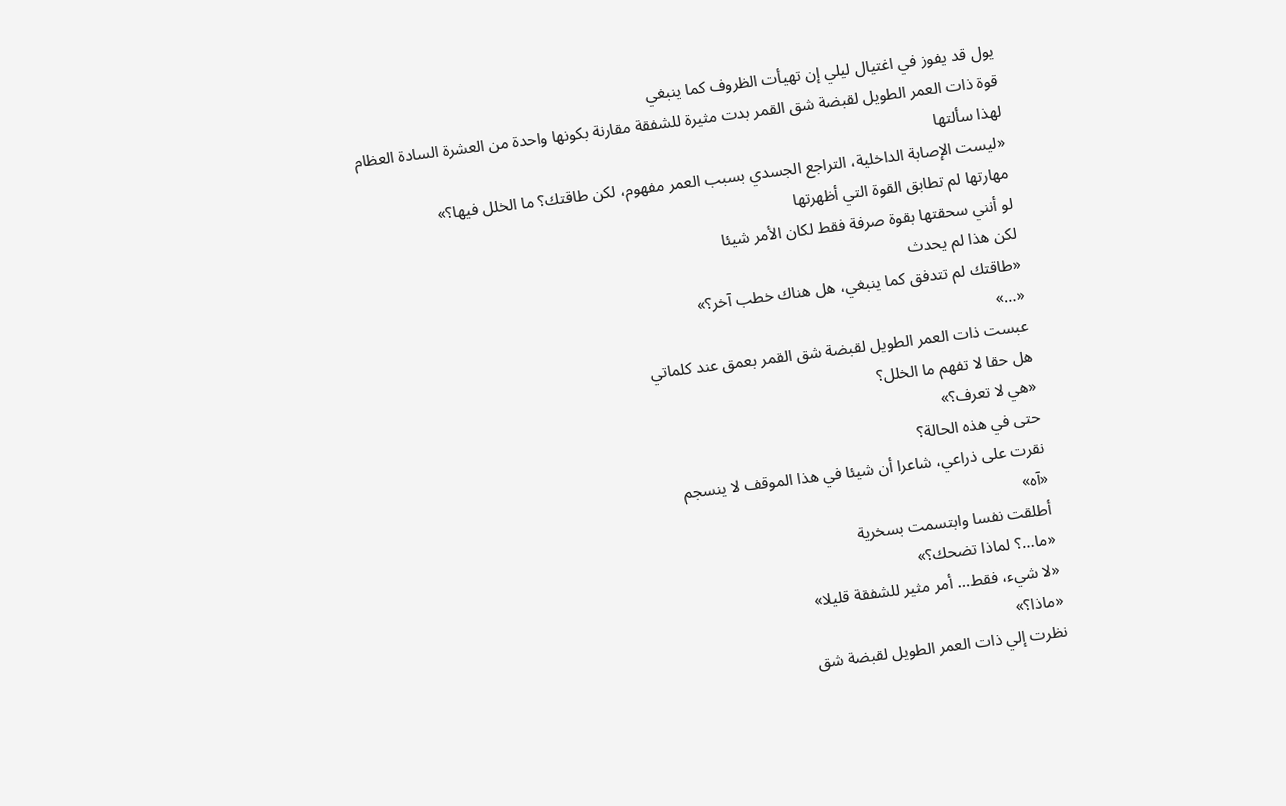يول قد يفوز في اغتيال ليلي إن تهيأت الظروف كما ينبغي
قوة ذات العمر الطويل لقبضة شق القمر بدت مثيرة للشفقة مقارنة بكونها واحدة من العشرة السادة العظام
لهذا سألتها
«ليست الإصابة الداخلية، التراجع الجسدي بسبب العمر مفهوم، لكن طاقتك؟ ما الخلل فيها؟»
مهارتها لم تطابق القوة التي أظهرتها
لو أنني سحقتها بقوة صرفة فقط لكان الأمر شيئا
لكن هذا لم يحدث
«طاقتك لم تتدفق كما ينبغي، هل هناك خطب آخر؟»
«…»
عبست ذات العمر الطويل لقبضة شق القمر بعمق عند كلماتي
هل حقا لا تفهم ما الخلل؟
«هي لا تعرف؟»
حتى في هذه الحالة؟
نقرت على ذراعي، شاعرا أن شيئا في هذا الموقف لا ينسجم
«آه»
أطلقت نفسا وابتسمت بسخرية
«ما…؟ لماذا تضحك؟»
«لا شيء، فقط… أمر مثير للشفقة قليلا»
«ماذا؟»
نظرت إلي ذات العمر الطويل لقبضة شق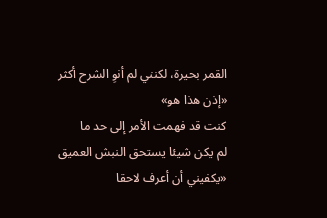القمر بحيرة، لكنني لم أنوِ الشرح أكثر
«إذن هذا هو»
كنت قد فهمت الأمر إلى حد ما
لم يكن شيئا يستحق النبش العميق
«يكفيني أن أعرف لاحقا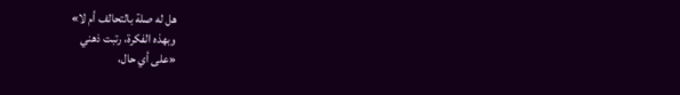هل له صلة بالتحالف أم لا»
وبهذه الفكرة، رتبت ذهني
«على أي حال،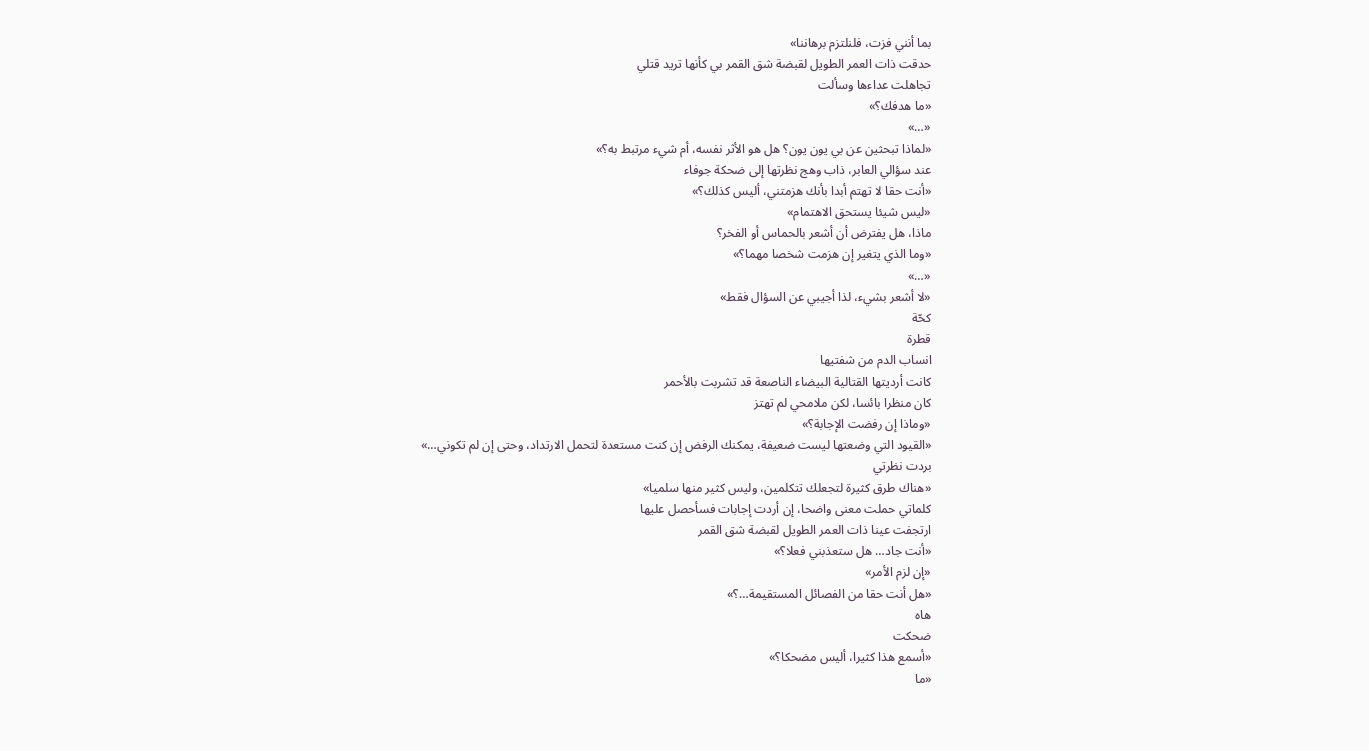بما أنني فزت، فلنلتزم برهاننا»
حدقت ذات العمر الطويل لقبضة شق القمر بي كأنها تريد قتلي
تجاهلت عداءها وسألت
«ما هدفك؟»
«…»
«لماذا تبحثين عن بي يون يون؟ هل هو الأثر نفسه، أم شيء مرتبط به؟»
عند سؤالي العابر، ذاب وهج نظرتها إلى ضحكة جوفاء
«أنت حقا لا تهتم أبدا بأنك هزمتني، أليس كذلك؟»
«ليس شيئا يستحق الاهتمام»
ماذا، هل يفترض أن أشعر بالحماس أو الفخر؟
«وما الذي يتغير إن هزمت شخصا مهما؟»
«…»
«لا أشعر بشيء، لذا أجيبي عن السؤال فقط»
كحّة
قطرة
انساب الدم من شفتيها
كانت أرديتها القتالية البيضاء الناصعة قد تشربت بالأحمر
كان منظرا بائسا، لكن ملامحي لم تهتز
«وماذا إن رفضت الإجابة؟»
«القيود التي وضعتها ليست ضعيفة، يمكنك الرفض إن كنت مستعدة لتحمل الارتداد، وحتى إن لم تكوني…»
بردت نظرتي
«هناك طرق كثيرة لتجعلك تتكلمين، وليس كثير منها سلميا»
كلماتي حملت معنى واضحا، إن أردت إجابات فسأحصل عليها
ارتجفت عينا ذات العمر الطويل لقبضة شق القمر
«أنت جاد… هل ستعذبني فعلا؟»
«إن لزم الأمر»
«هل أنت حقا من الفصائل المستقيمة…؟»
هاه
ضحكت
«أسمع هذا كثيرا، أليس مضحكا؟»
«ما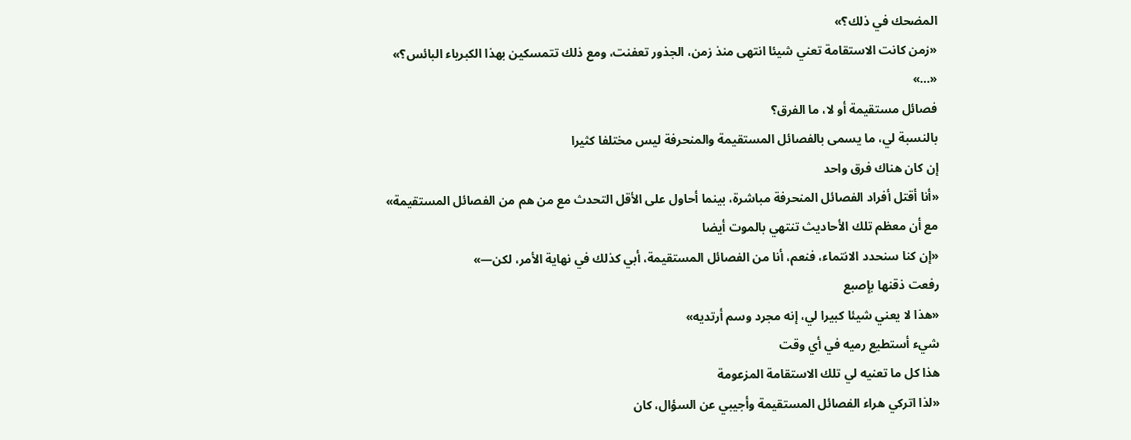المضحك في ذلك؟»
«زمن كانت الاستقامة تعني شيئا انتهى منذ زمن، الجذور تعفنت، ومع ذلك تتمسكين بهذا الكبرياء البائس؟»
«…»
فصائل مستقيمة أو لا، ما الفرق؟
بالنسبة لي، ما يسمى بالفصائل المستقيمة والمنحرفة ليس مختلفا كثيرا
إن كان هناك فرق واحد
«أنا أقتل أفراد الفصائل المنحرفة مباشرة، بينما أحاول على الأقل التحدث مع من هم من الفصائل المستقيمة»
مع أن معظم تلك الأحاديث تنتهي بالموت أيضا
«إن كنا سنحدد الانتماء، فنعم، أنا من الفصائل المستقيمة، أبي كذلك في نهاية الأمر، لكن—»
رفعت ذقنها بإصبع
«هذا لا يعني شيئا كبيرا لي، إنه مجرد وسم أرتديه»
شيء أستطيع رميه في أي وقت
هذا كل ما تعنيه لي تلك الاستقامة المزعومة
«لذا اتركي هراء الفصائل المستقيمة وأجيبي عن السؤال، كان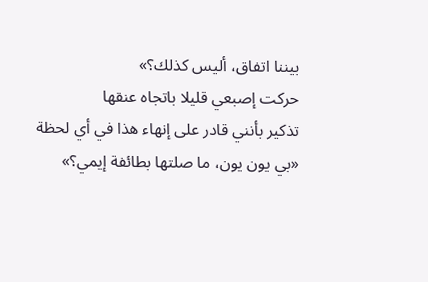بيننا اتفاق، أليس كذلك؟»
حركت إصبعي قليلا باتجاه عنقها
تذكير بأنني قادر على إنهاء هذا في أي لحظة
«بي يون يون، ما صلتها بطائفة إيمي؟»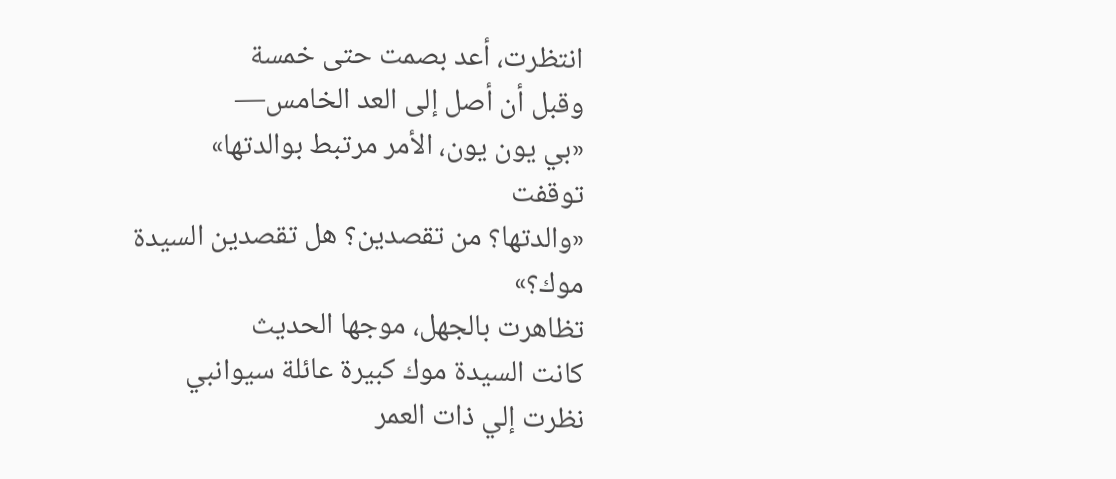انتظرت، أعد بصمت حتى خمسة
وقبل أن أصل إلى العد الخامس—
«بي يون يون، الأمر مرتبط بوالدتها»
توقفت
«والدتها؟ من تقصدين؟ هل تقصدين السيدة موك؟»
تظاهرت بالجهل، موجها الحديث
كانت السيدة موك كبيرة عائلة سيوانبي
نظرت إلي ذات العمر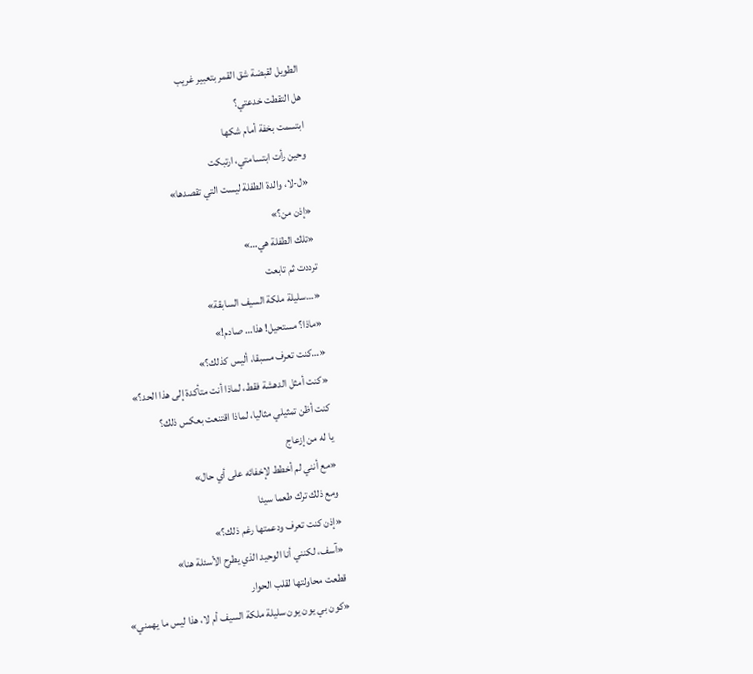الطويل لقبضة شق القمر بتعبير غريب
هل التقطت خدعتي؟
ابتسمت بخفة أمام شكها
وحين رأت ابتسامتي، ارتبكت
«ل-لا، والدة الطفلة ليست التي تقصدها»
«إذن من؟»
«تلك الطفلة هي…»
ترددت ثم تابعت
«…سليلة ملكة السيف السابقة»
«ماذا؟ مستحيل! هذا… صادم!»
«…كنت تعرف مسبقا، أليس كذلك؟»
«كنت أمثل الدهشة فقط، لماذا أنت متأكدة إلى هذا الحد؟»
كنت أظن تمثيلي مثاليا، لماذا اقتنعت بعكس ذلك؟
يا له من إزعاج
«مع أنني لم أخطط لإخفائه على أي حال»
ومع ذلك ترك طعما سيئا
«إذن كنت تعرف ودعمتها رغم ذلك؟»
«آسف، لكنني أنا الوحيد الذي يطرح الأسئلة هنا»
قطعت محاولتها لقلب الحوار
«كون بي يون يون سليلة ملكة السيف أم لا، هذا ليس ما يهمني»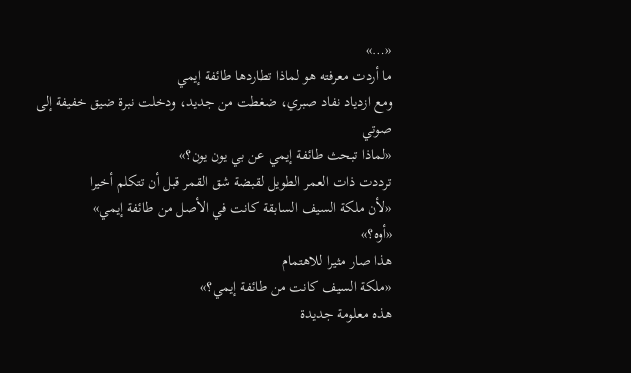«…»
ما أردت معرفته هو لماذا تطاردها طائفة إيمي
ومع ازدياد نفاد صبري، ضغطت من جديد، ودخلت نبرة ضيق خفيفة إلى صوتي
«لماذا تبحث طائفة إيمي عن بي يون يون؟»
ترددت ذات العمر الطويل لقبضة شق القمر قبل أن تتكلم أخيرا
«لأن ملكة السيف السابقة كانت في الأصل من طائفة إيمي»
«أوه؟»
هذا صار مثيرا للاهتمام
«ملكة السيف كانت من طائفة إيمي؟»
هذه معلومة جديدة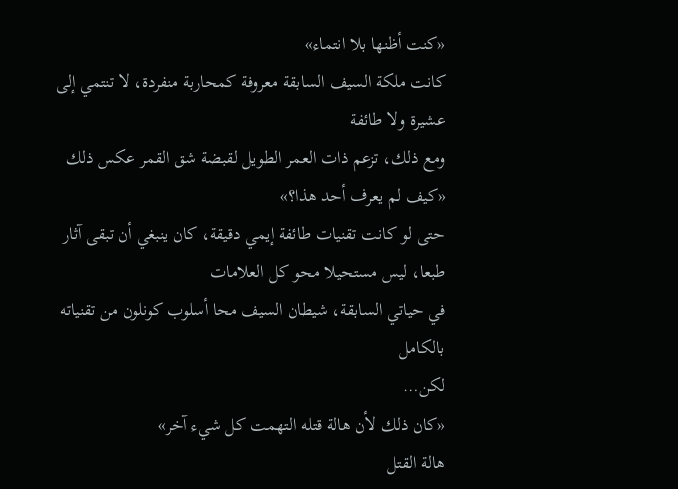«كنت أظنها بلا انتماء»
كانت ملكة السيف السابقة معروفة كمحاربة منفردة، لا تنتمي إلى عشيرة ولا طائفة
ومع ذلك، تزعم ذات العمر الطويل لقبضة شق القمر عكس ذلك
«كيف لم يعرف أحد هذا؟»
حتى لو كانت تقنيات طائفة إيمي دقيقة، كان ينبغي أن تبقى آثار
طبعا، ليس مستحيلا محو كل العلامات
في حياتي السابقة، شيطان السيف محا أسلوب كونلون من تقنياته بالكامل
لكن…
«كان ذلك لأن هالة قتله التهمت كل شيء آخر»
هالة القتل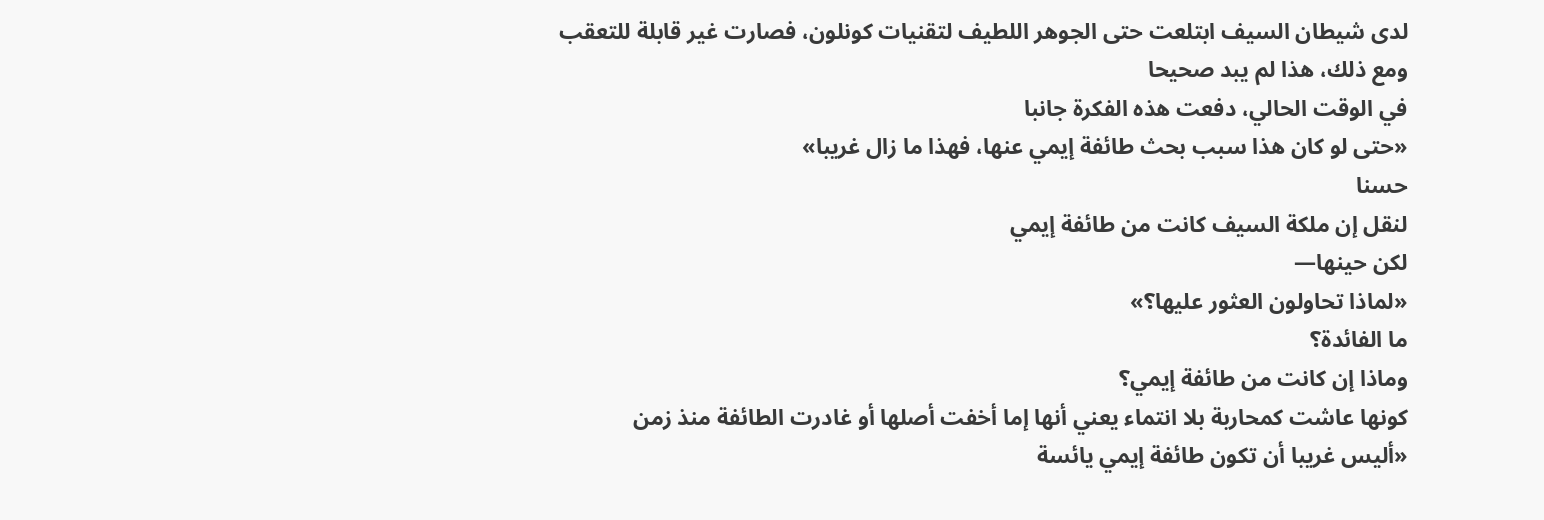لدى شيطان السيف ابتلعت حتى الجوهر اللطيف لتقنيات كونلون، فصارت غير قابلة للتعقب
ومع ذلك، هذا لم يبد صحيحا
في الوقت الحالي، دفعت هذه الفكرة جانبا
«حتى لو كان هذا سبب بحث طائفة إيمي عنها، فهذا ما زال غريبا»
حسنا
لنقل إن ملكة السيف كانت من طائفة إيمي
لكن حينها—
«لماذا تحاولون العثور عليها؟»
ما الفائدة؟
وماذا إن كانت من طائفة إيمي؟
كونها عاشت كمحاربة بلا انتماء يعني أنها إما أخفت أصلها أو غادرت الطائفة منذ زمن
«أليس غريبا أن تكون طائفة إيمي يائسة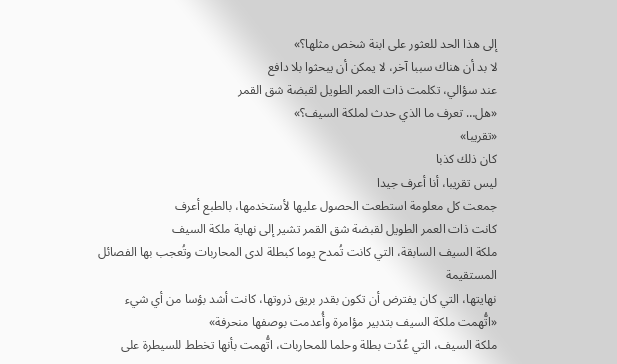إلى هذا الحد للعثور على ابنة شخص مثلها؟»
لا بد أن هناك سببا آخر، لا يمكن أن يبحثوا بلا دافع
عند سؤالي، تكلمت ذات العمر الطويل لقبضة شق القمر
«هل… تعرف ما الذي حدث لملكة السيف؟»
«تقريبا»
كان ذلك كذبا
ليس تقريبا، أنا أعرف جيدا
جمعت كل معلومة استطعت الحصول عليها لأستخدمها، بالطبع أعرف
كانت ذات العمر الطويل لقبضة شق القمر تشير إلى نهاية ملكة السيف
ملكة السيف السابقة، التي كانت تُمدح يوما كبطلة لدى المحاربات وتُعجب بها الفصائل المستقيمة
نهايتها، التي كان يفترض أن تكون بقدر بريق ذروتها، كانت أشد بؤسا من أي شيء
«اتُّهمت ملكة السيف بتدبير مؤامرة وأُعدمت بوصفها منحرفة»
ملكة السيف، التي عُدّت بطلة وحلما للمحاربات، اتُّهمت بأنها تخطط للسيطرة على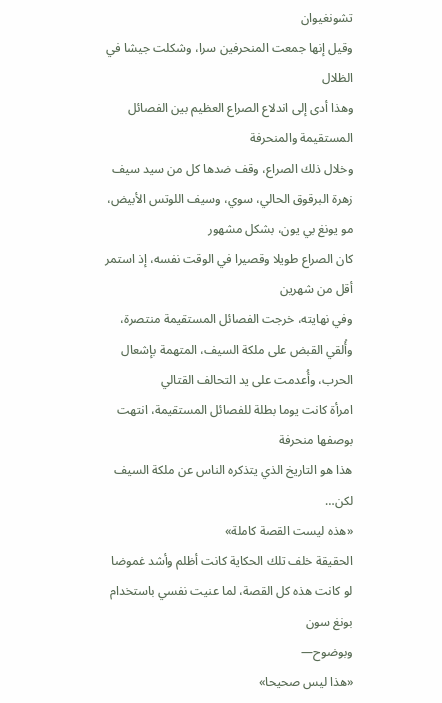تشونغيوان
وقيل إنها جمعت المنحرفين سرا، وشكلت جيشا في الظلال
وهذا أدى إلى اندلاع الصراع العظيم بين الفصائل المستقيمة والمنحرفة
وخلال ذلك الصراع، وقف ضدها كل من سيد سيف زهرة البرقوق الحالي، سوي، وسيف اللوتس الأبيض، مو يونغ بي يون، بشكل مشهور
كان الصراع طويلا وقصيرا في الوقت نفسه، إذ استمر أقل من شهرين
وفي نهايته، خرجت الفصائل المستقيمة منتصرة، وأُلقي القبض على ملكة السيف، المتهمة بإشعال الحرب، وأُعدمت على يد التحالف القتالي
امرأة كانت يوما بطلة للفصائل المستقيمة، انتهت بوصفها منحرفة
هذا هو التاريخ الذي يتذكره الناس عن ملكة السيف
لكن…
«هذه ليست القصة كاملة»
الحقيقة خلف تلك الحكاية كانت أظلم وأشد غموضا
لو كانت هذه كل القصة، لما عنيت نفسي باستخدام بونغ سون
وبوضوح—
«هذا ليس صحيحا»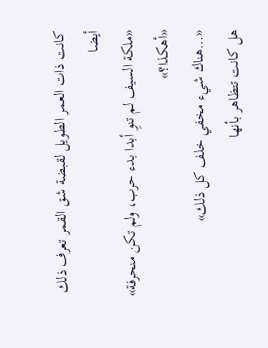كانت ذات العمر الطويل لقبضة شق القمر تعرف ذلك أيضا
«ملكة السيف لم تنوِ أبدا بدء حرب، ولم تكن منحرفة»
«أهكذا؟»
«…هناك شيء مخفي خلف كل ذلك»
هل كانت تتظاهر بأنها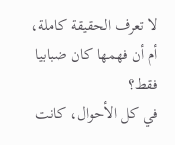لا تعرف الحقيقة كاملة، أم أن فهمها كان ضبابيا فقط؟
في كل الأحوال، كانت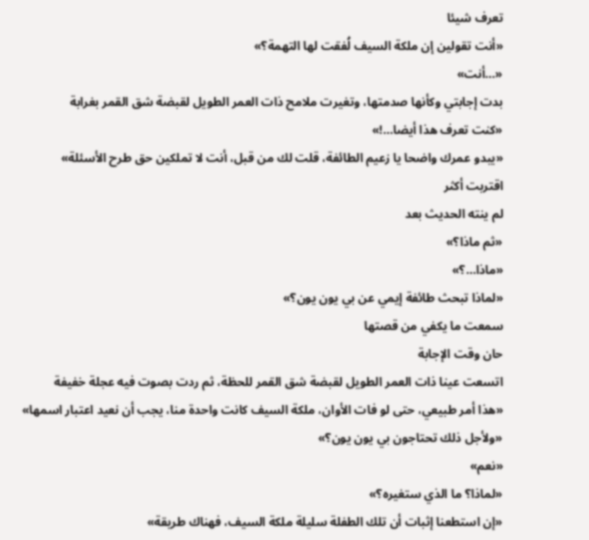تعرف شيئا
«أنت تقولين إن ملكة السيف لُفقت لها التهمة؟»
«…أنت»
بدت إجابتي وكأنها صدمتها، وتغيرت ملامح ذات العمر الطويل لقبضة شق القمر بغرابة
«كنت تعرف هذا أيضا…!»
«يبدو عمرك واضحا يا زعيم الطائفة، قلت لك من قبل، أنت لا تملكين حق طرح الأسئلة»
اقتربت أكثر
لم ينته الحديث بعد
«ثم ماذا؟»
«ماذا…؟»
«لماذا تبحث طائفة إيمي عن بي يون يون؟»
سمعت ما يكفي من قصتها
حان وقت الإجابة
اتسعت عينا ذات العمر الطويل لقبضة شق القمر للحظة، ثم ردت بصوت فيه عجلة خفيفة
«هذا أمر طبيعي، حتى لو فات الأوان، ملكة السيف كانت واحدة منا، يجب أن نعيد اعتبار اسمها»
«ولأجل ذلك تحتاجون بي يون يون؟»
«نعم»
«لماذا؟ ما الذي ستغيره؟»
«إن استطعنا إثبات أن تلك الطفلة سليلة ملكة السيف، فهناك طريقة»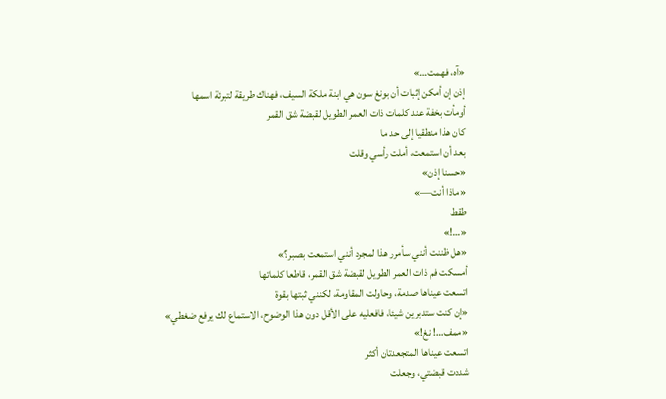«آه، فهمت…»
إذن إن أمكن إثبات أن بونغ سون هي ابنة ملكة السيف، فهناك طريقة لتبرئة اسمها
أومأت بخفة عند كلمات ذات العمر الطويل لقبضة شق القمر
كان هذا منطقيا إلى حد ما
بعد أن استمعت، أملت رأسي وقلت
«حسنا إذن»
«ماذا أنت—»
طقط
«…!»
«هل ظننت أنني سأمرر هذا لمجرد أنني استمعت بصبر؟»
أمسكت فم ذات العمر الطويل لقبضة شق القمر، قاطعا كلماتها
اتسعت عيناها صدمة، وحاولت المقاومة، لكنني ثبتها بقوة
«إن كنت ستدبرين شيئا، فافعليه على الأقل دون هذا الوضوح، الاستماع لك يرفع ضغطي»
«ممف…! نغ!»
اتسعت عيناها المتجعدتان أكثر
شددت قبضتي، وجعلت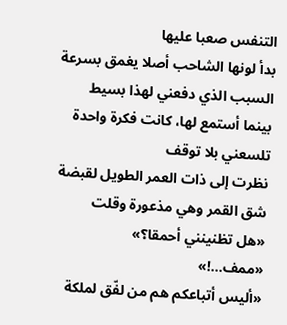التنفس صعبا عليها
بدأ لونها الشاحب أصلا يغمق بسرعة
السبب الذي دفعني لهذا بسيط
بينما أستمع لها، كانت فكرة واحدة تلسعني بلا توقف
نظرت إلى ذات العمر الطويل لقبضة شق القمر وهي مذعورة وقلت
«هل تظنينني أحمقا؟»
«ممف…!»
«أليس أتباعكم هم من لفّق لملكة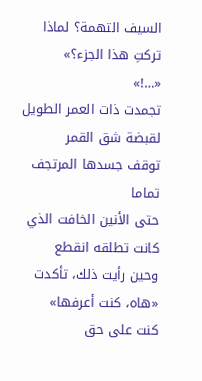السيف التهمة؟ لماذا تركتِ هذا الجزء؟»
«…!»
تجمدت ذات العمر الطويل لقبضة شق القمر
توقف جسدها المرتجف تماما
حتى الأنين الخافت الذي كانت تطلقه انقطع
وحين رأيت ذلك، تأكدت
«هاه، كنت أعرفها»
كنت على حق